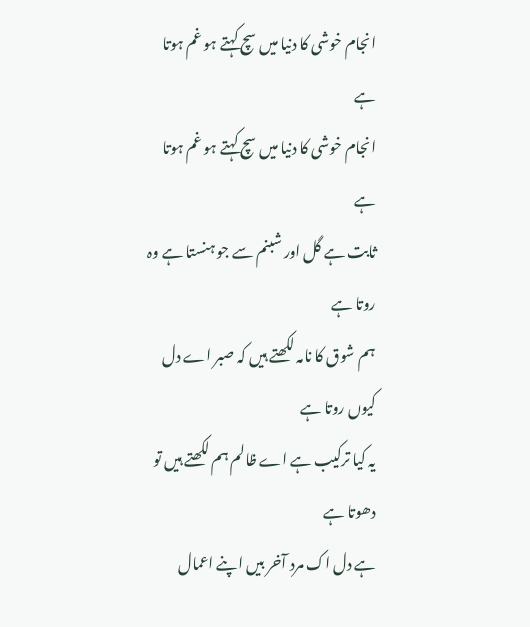انجام خوشی کا دنیا میں سچ کہتے ہو غم ہوتا ہے
انجام خوشی کا دنیا میں سچ کہتے ہو غم ہوتا ہے
ثابت ہے گل اور شبنم سے جو ہنستا ہے وہ روتا ہے
ہم شوق کا نامہ لکھتے ہیں کہ صبر اے دل کیوں روتا ہے
یہ کیا ترکیب ہے اے ظالم ہم لکھتے ہیں تو دھوتا ہے
ہے دل اک مرد آخر بیں اپنے اعمال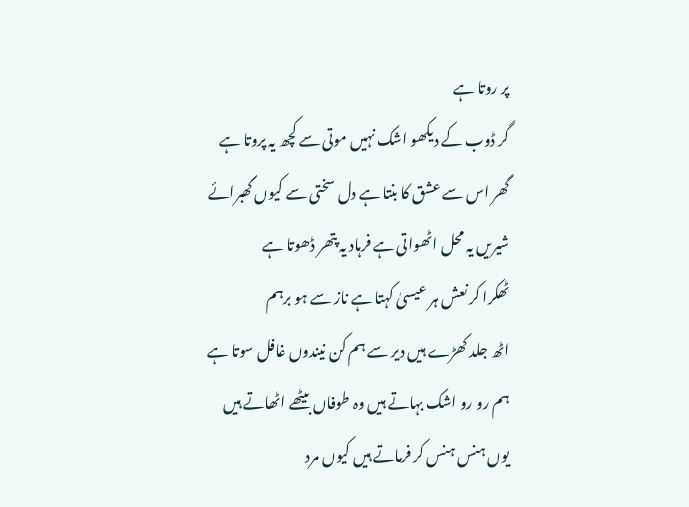پر روتا ہے
گر ڈوب کے دیکھو اشک نہیں موتی سے کچھ یہ پروتا ہے
گھر اس سے عشق کا بنتا ہے دل سختی سے کیوں گھبرائے
شیریں یہ محل اٹھواتی ہے فرہاد یہ پتھر ڈھوتا ہے
ٹھکرا کر نعش ہر عیسیٰ کہتا ہے ناز سے ہو برہم
اٹھ جلد کھڑے ہیں دیر سے ہم کن نیندوں غافل سوتا ہے
ہم رو رو اشک بہاتے ہیں وہ طوفاں بیٹھے اٹھاتے ہیں
یوں ہنس ہنس کر فرماتے ہیں کیوں مرد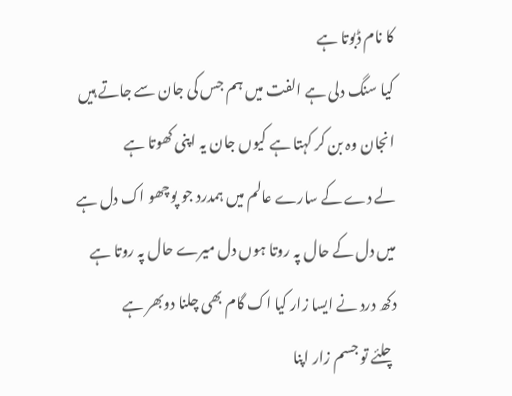کا نام ڈبوتا ہے
کیا سنگ دلی ہے الفت میں ہم جس کی جان سے جاتے ہیں
انجان وہ بن کر کہتا ہے کیوں جان یہ اپنی کھوتا ہے
لے دے کے سارے عالم میں ہمدرد جو پوچھو اک دل ہے
میں دل کے حال پہ روتا ہوں دل میرے حال پہ روتا ہے
دکھ درد نے ایسا زار کیا اک گام بھی چلنا دوبھر ہے
چلئے تو جسم زار اپنا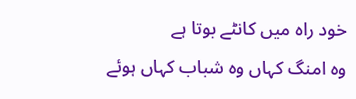خود راہ میں کانٹے بوتا ہے
وہ امنگ کہاں وہ شباب کہاں ہوئے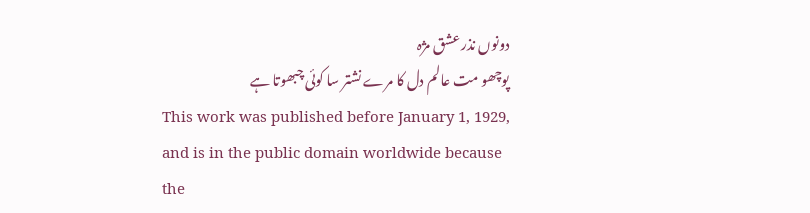دونوں نذر عشق مژہ
پوچھو مت عالم دل کا مرے نشتر سا کوئی چبھوتا ہے
This work was published before January 1, 1929, and is in the public domain worldwide because the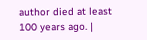author died at least 100 years ago. |